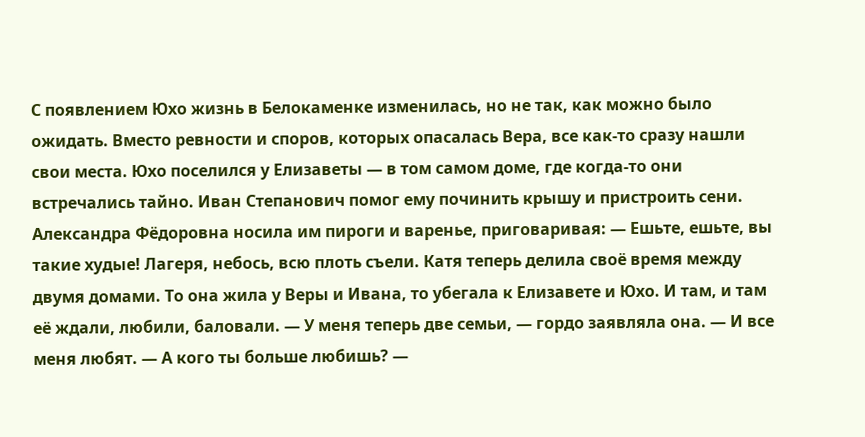С появлением Юхо жизнь в Белокаменке изменилась, но не так, как можно было ожидать. Вместо ревности и споров, которых опасалась Вера, все как-то сразу нашли свои места. Юхо поселился у Елизаветы — в том самом доме, где когда-то они встречались тайно. Иван Степанович помог ему починить крышу и пристроить сени. Александра Фёдоровна носила им пироги и варенье, приговаривая: — Ешьте, ешьте, вы такие худые! Лагеря, небось, всю плоть съели. Катя теперь делила своё время между двумя домами. То она жила у Веры и Ивана, то убегала к Елизавете и Юхо. И там, и там её ждали, любили, баловали. — У меня теперь две семьи, — гордо заявляла она. — И все меня любят. — А кого ты больше любишь? —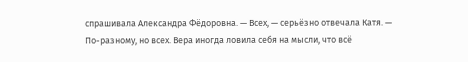спрашивала Александра Фёдоровна. — Всех, — серьёзно отвечала Катя. — По-разному, но всех. Вера иногда ловила себя на мысли, что всё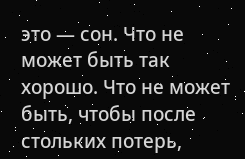это — сон. Что не может быть так хорошо. Что не может быть, чтобы после стольких потерь,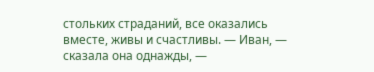стольких страданий, все оказались вместе, живы и счастливы. — Иван, — сказала она однажды, —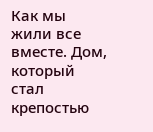Как мы жили все вместе. Дом, который стал крепостью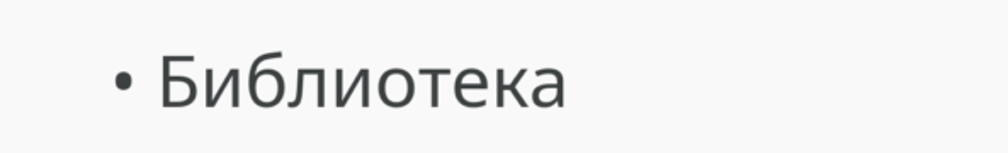• Библиотека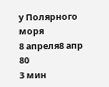у Полярного моря
8 апреля8 апр
80
3 мин